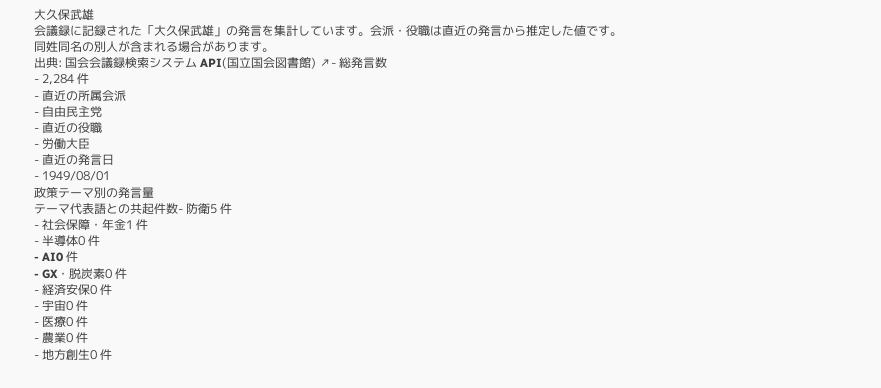大久保武雄
会議録に記録された「大久保武雄」の発言を集計しています。会派・役職は直近の発言から推定した値です。同姓同名の別人が含まれる場合があります。
出典: 国会会議録検索システム API(国立国会図書館) ↗- 総発言数
- 2,284 件
- 直近の所属会派
- 自由民主党
- 直近の役職
- 労働大臣
- 直近の発言日
- 1949/08/01
政策テーマ別の発言量
テーマ代表語との共起件数- 防衛5 件
- 社会保障・年金1 件
- 半導体0 件
- AI0 件
- GX・脱炭素0 件
- 経済安保0 件
- 宇宙0 件
- 医療0 件
- 農業0 件
- 地方創生0 件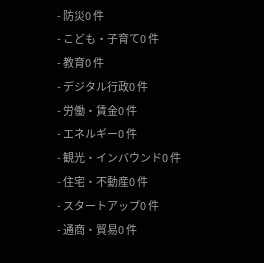- 防災0 件
- こども・子育て0 件
- 教育0 件
- デジタル行政0 件
- 労働・賃金0 件
- エネルギー0 件
- 観光・インバウンド0 件
- 住宅・不動産0 件
- スタートアップ0 件
- 通商・貿易0 件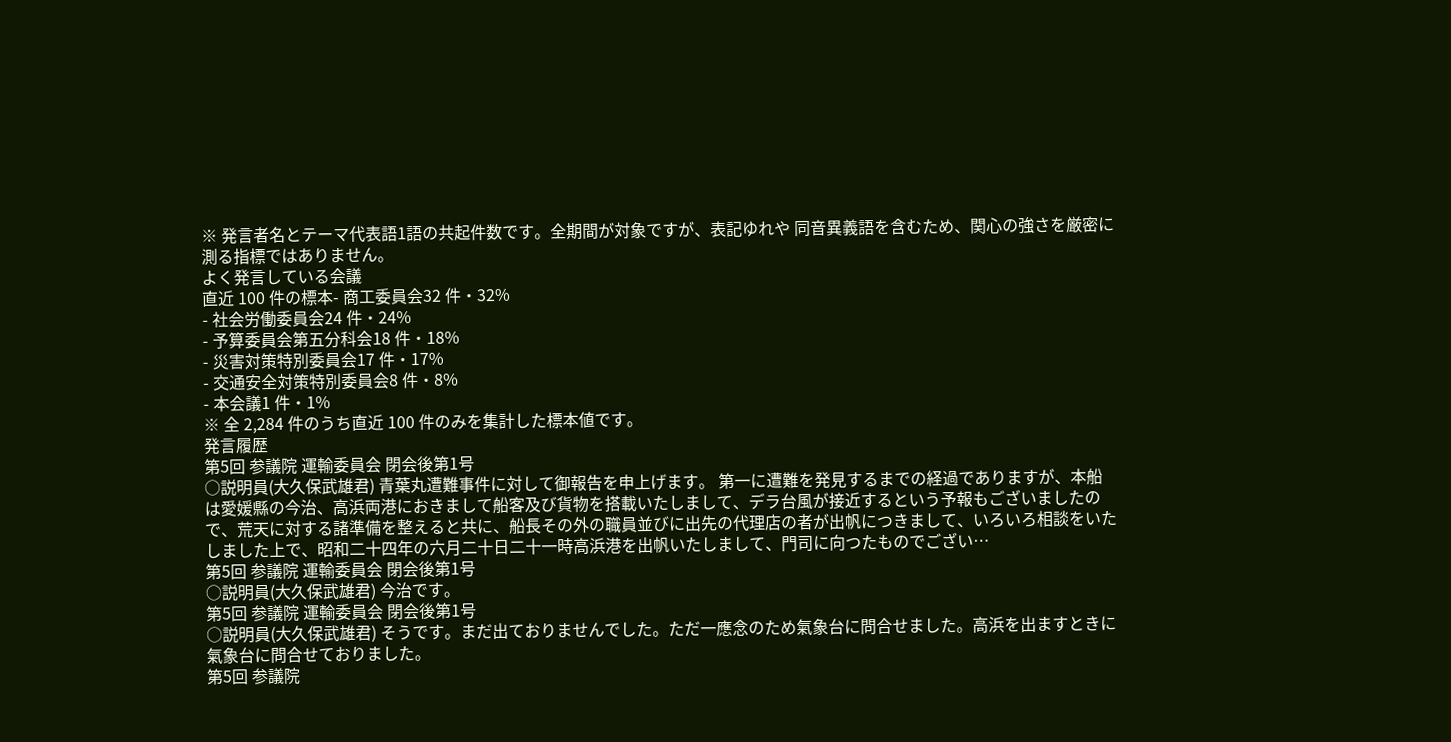※ 発言者名とテーマ代表語1語の共起件数です。全期間が対象ですが、表記ゆれや 同音異義語を含むため、関心の強さを厳密に測る指標ではありません。
よく発言している会議
直近 100 件の標本- 商工委員会32 件・32%
- 社会労働委員会24 件・24%
- 予算委員会第五分科会18 件・18%
- 災害対策特別委員会17 件・17%
- 交通安全対策特別委員会8 件・8%
- 本会議1 件・1%
※ 全 2,284 件のうち直近 100 件のみを集計した標本値です。
発言履歴
第5回 参議院 運輸委員会 閉会後第1号
○説明員(大久保武雄君) 青葉丸遭難事件に対して御報告を申上げます。 第一に遭難を発見するまでの経過でありますが、本船は愛媛縣の今治、高浜両港におきまして船客及び貨物を搭載いたしまして、デラ台風が接近するという予報もございましたので、荒天に対する諸準備を整えると共に、船長その外の職員並びに出先の代理店の者が出帆につきまして、いろいろ相談をいたしました上で、昭和二十四年の六月二十日二十一時高浜港を出帆いたしまして、門司に向つたものでござい…
第5回 参議院 運輸委員会 閉会後第1号
○説明員(大久保武雄君) 今治です。
第5回 参議院 運輸委員会 閉会後第1号
○説明員(大久保武雄君) そうです。まだ出ておりませんでした。ただ一應念のため氣象台に問合せました。高浜を出ますときに氣象台に問合せておりました。
第5回 参議院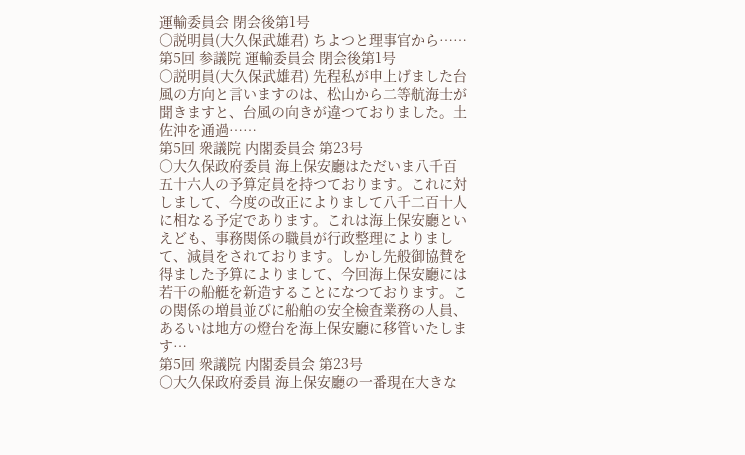運輸委員会 閉会後第1号
○説明員(大久保武雄君) ちよつと理事官から……
第5回 参議院 運輸委員会 閉会後第1号
○説明員(大久保武雄君) 先程私が申上げました台風の方向と言いますのは、松山から二等航海士が聞きますと、台風の向きが違つておりました。土佐沖を通過……
第5回 衆議院 内閣委員会 第23号
○大久保政府委員 海上保安廳はただいま八千百五十六人の予算定員を持つております。これに対しまして、今度の改正によりまして八千二百十人に相なる予定であります。これは海上保安廳といえども、事務関係の職員が行政整理によりまして、減員をされております。しかし先般御協賛を得ました予算によりまして、今回海上保安廳には若干の船艇を新造することになつております。この関係の増員並びに船舶の安全檢査業務の人員、あるいは地方の燈台を海上保安廳に移管いたします…
第5回 衆議院 内閣委員会 第23号
○大久保政府委員 海上保安廳の一番現在大きな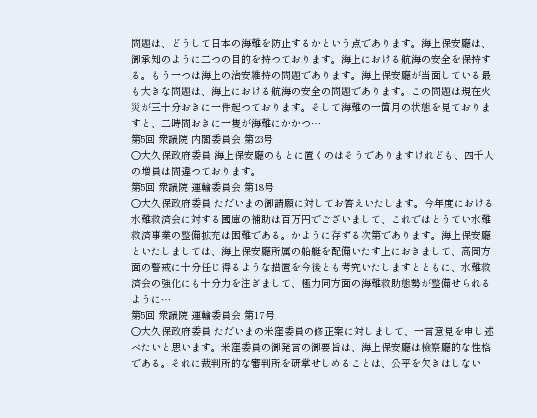問題は、どうして日本の海難を防止するかという点であります。海上保安廳は、御承知のように二つの目的を持つております。海上における航海の安全を保持する。もう一つは海上の治安維持の問題であります。海上保安廳が当面している最も大きな問題は、海上における航海の安全の問題であります。この問題は現在火災が三十分おきに一件起つております。そして海難の一箇月の状態を見ておりますと、二時間おきに一隻が海難にかかつ…
第5回 衆議院 内閣委員会 第23号
○大久保政府委員 海上保安廳のもとに置くのはそうでありますけれども、四千人の増員は間違つております。
第5回 衆議院 運輸委員会 第18号
○大久保政府委員 ただいまの御請願に対してお答えいたします。今年度における水難救済会に対する國庫の補助は百万円でございまして、これではとうてい水難救済事業の整備拡充は困難である。かように存ずる次第であります。海上保安廳といたしましては、海上保安廳所属の船艇を配備いたす上におきまして、高岡方面の警戒に十分任じ得るような措置を今後とも考究いたしますとともに、水難救済会の強化にも十分力を注ぎまして、極力同方面の海難救助態勢が整備せられるように…
第5回 衆議院 運輸委員会 第17号
○大久保政府委員 ただいまの米窪委員の修正案に対しまして、一言意見を申し述べたいと思います。米窪委員の御発言の御要旨は、海上保安廳は檢察廳的な性格である。それに裁判所的な審判所を研掌せしめることは、公平を欠きはしない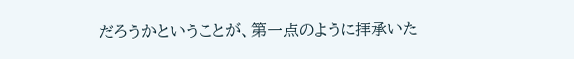だろうかということが、第一点のように拝承いた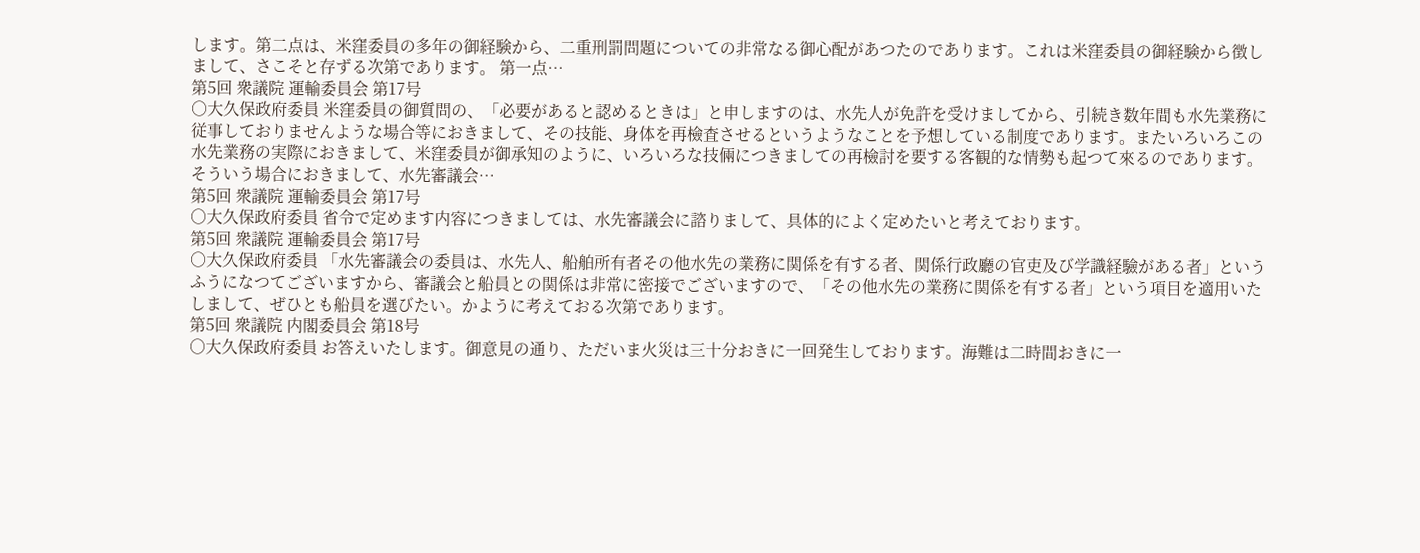します。第二点は、米窪委員の多年の御経験から、二重刑罰問題についての非常なる御心配があつたのであります。これは米窪委員の御経験から徴しまして、さこそと存ずる次第であります。 第一点…
第5回 衆議院 運輸委員会 第17号
○大久保政府委員 米窪委員の御質問の、「必要があると認めるときは」と申しますのは、水先人が免許を受けましてから、引続き数年間も水先業務に従事しておりませんような場合等におきまして、その技能、身体を再檢査させるというようなことを予想している制度であります。またいろいろこの水先業務の実際におきまして、米窪委員が御承知のように、いろいろな技倆につきましての再檢討を要する客観的な情勢も起つて來るのであります。そういう場合におきまして、水先審議会…
第5回 衆議院 運輸委員会 第17号
○大久保政府委員 省令で定めます内容につきましては、水先審議会に諮りまして、具体的によく定めたいと考えております。
第5回 衆議院 運輸委員会 第17号
○大久保政府委員 「水先審議会の委員は、水先人、船舶所有者その他水先の業務に関係を有する者、関係行政廳の官吏及び学識経驗がある者」というふうになつてございますから、審議会と船員との関係は非常に密接でございますので、「その他水先の業務に関係を有する者」という項目を適用いたしまして、ぜひとも船員を選びたい。かように考えておる次第であります。
第5回 衆議院 内閣委員会 第18号
○大久保政府委員 お答えいたします。御意見の通り、ただいま火災は三十分おきに一回発生しております。海難は二時間おきに一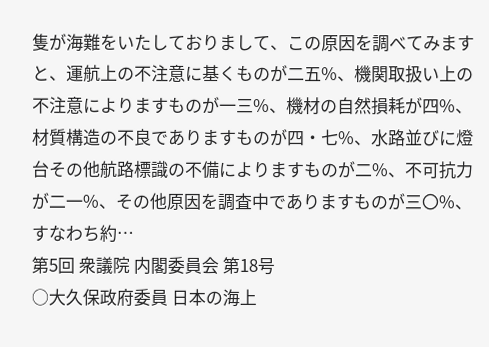隻が海難をいたしておりまして、この原因を調べてみますと、運航上の不注意に基くものが二五%、機関取扱い上の不注意によりますものが一三%、機材の自然損耗が四%、材質構造の不良でありますものが四・七%、水路並びに燈台その他航路標識の不備によりますものが二%、不可抗力が二一%、その他原因を調査中でありますものが三〇%、すなわち約…
第5回 衆議院 内閣委員会 第18号
○大久保政府委員 日本の海上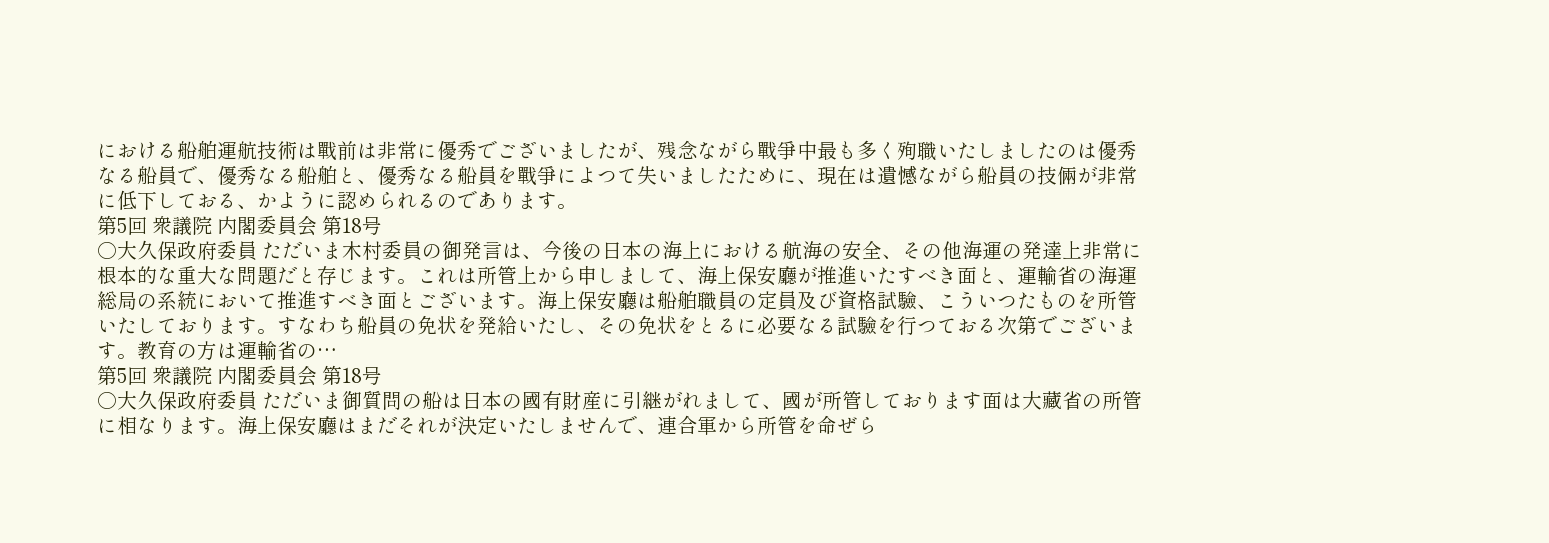における船舶運航技術は戰前は非常に優秀でございましたが、残念ながら戰爭中最も多く殉職いたしましたのは優秀なる船員で、優秀なる船舶と、優秀なる船員を戰爭によつて失いましたために、現在は遺憾ながら船員の技倆が非常に低下しておる、かように認められるのであります。
第5回 衆議院 内閣委員会 第18号
○大久保政府委員 ただいま木村委員の御発言は、今後の日本の海上における航海の安全、その他海運の発達上非常に根本的な重大な問題だと存じます。これは所管上から申しまして、海上保安廳が推進いたすべき面と、運輸省の海運総局の系統において推進すべき面とございます。海上保安廳は船舶職員の定員及び資格試驗、こういつたものを所管いたしております。すなわち船員の免状を発給いたし、その免状をとるに必要なる試驗を行つておる次第でございます。教育の方は運輸省の…
第5回 衆議院 内閣委員会 第18号
○大久保政府委員 ただいま御質問の船は日本の國有財産に引継がれまして、國が所管しております面は大藏省の所管に相なります。海上保安廳はまだそれが決定いたしませんで、連合軍から所管を命ぜら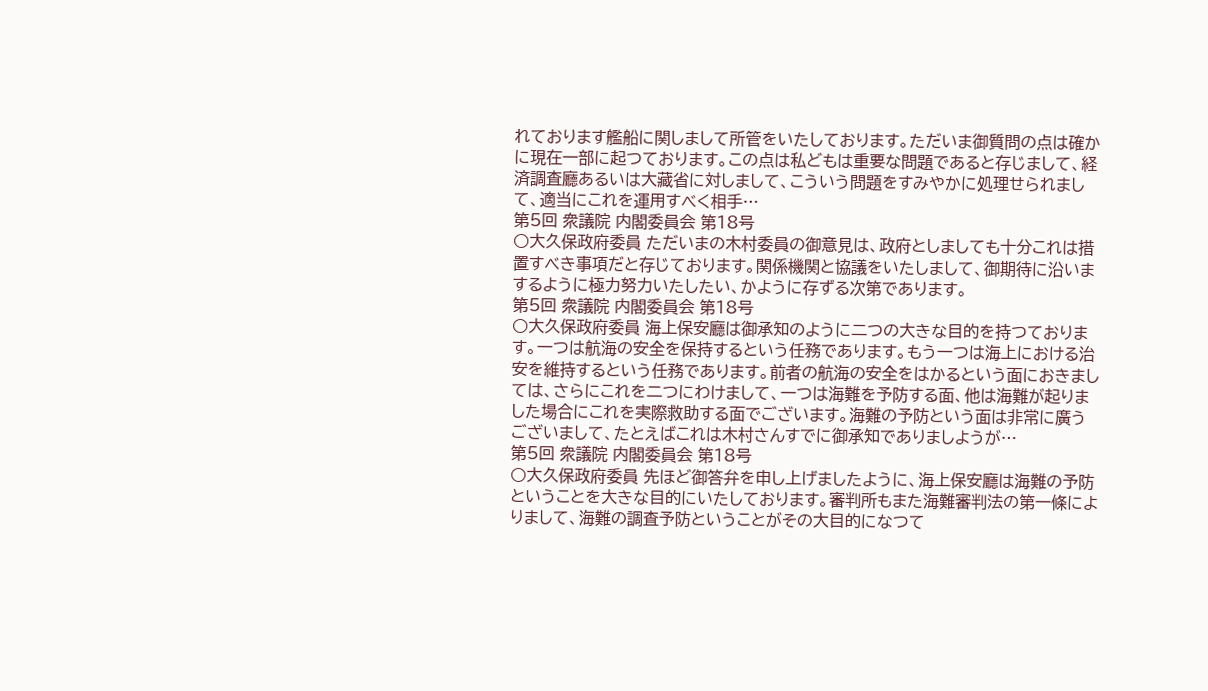れております艦船に関しまして所管をいたしております。ただいま御質問の点は確かに現在一部に起つております。この点は私どもは重要な問題であると存じまして、経済調査廳あるいは大藏省に対しまして、こういう問題をすみやかに処理せられまして、適当にこれを運用すべく相手…
第5回 衆議院 内閣委員会 第18号
○大久保政府委員 ただいまの木村委員の御意見は、政府としましても十分これは措置すべき事項だと存じております。関係機関と協議をいたしまして、御期待に沿いまするように極力努力いたしたい、かように存ずる次第であります。
第5回 衆議院 内閣委員会 第18号
○大久保政府委員 海上保安廳は御承知のように二つの大きな目的を持つております。一つは航海の安全を保持するという任務であります。もう一つは海上における治安を維持するという任務であります。前者の航海の安全をはかるという面におきましては、さらにこれを二つにわけまして、一つは海難を予防する面、他は海難が起りました場合にこれを実際救助する面でございます。海難の予防という面は非常に廣うございまして、たとえばこれは木村さんすでに御承知でありましようが…
第5回 衆議院 内閣委員会 第18号
○大久保政府委員 先ほど御答弁を申し上げましたように、海上保安廳は海難の予防ということを大きな目的にいたしております。審判所もまた海難審判法の第一條によりまして、海難の調査予防ということがその大目的になつて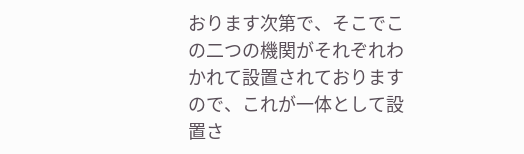おります次第で、そこでこの二つの機関がそれぞれわかれて設置されておりますので、これが一体として設置さ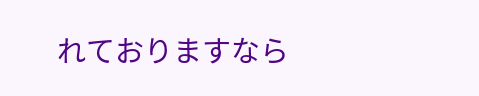れておりますなら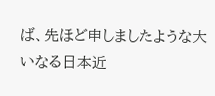ば、先ほど申しましたような大いなる日本近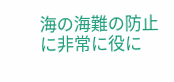海の海難の防止に非常に役に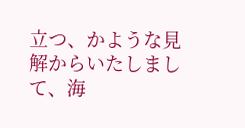立つ、かような見解からいたしまして、海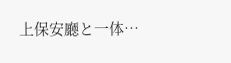上保安廳と一体…